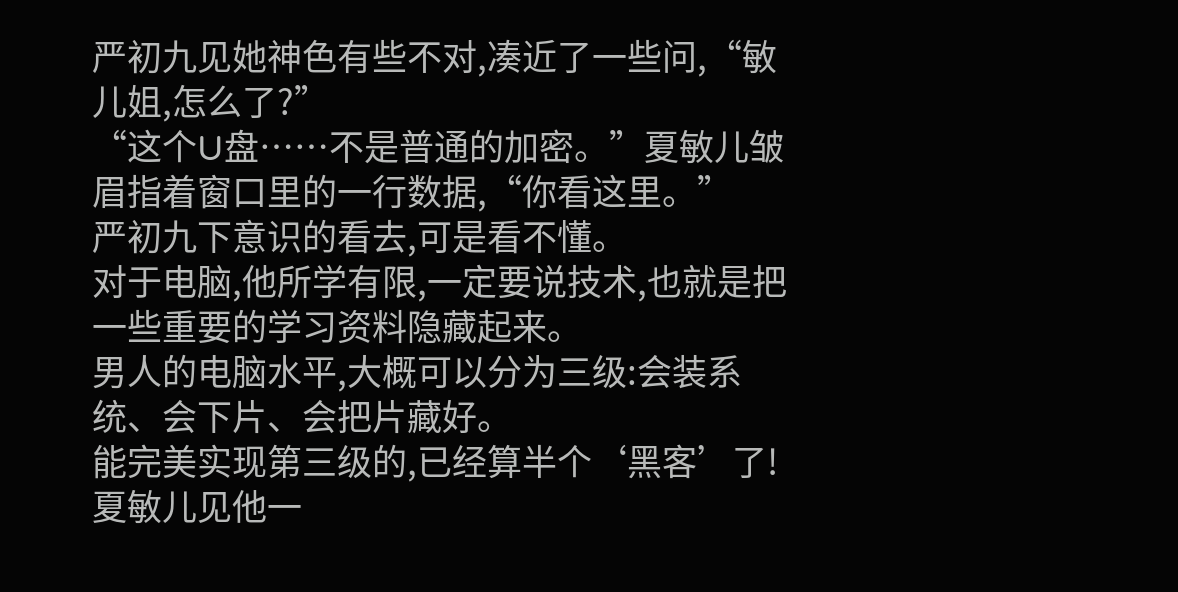严初九见她神色有些不对,凑近了一些问,“敏儿姐,怎么了?”
“这个U盘……不是普通的加密。”夏敏儿皱眉指着窗口里的一行数据,“你看这里。”
严初九下意识的看去,可是看不懂。
对于电脑,他所学有限,一定要说技术,也就是把一些重要的学习资料隐藏起来。
男人的电脑水平,大概可以分为三级:会装系统、会下片、会把片藏好。
能完美实现第三级的,已经算半个‘黑客’了!
夏敏儿见他一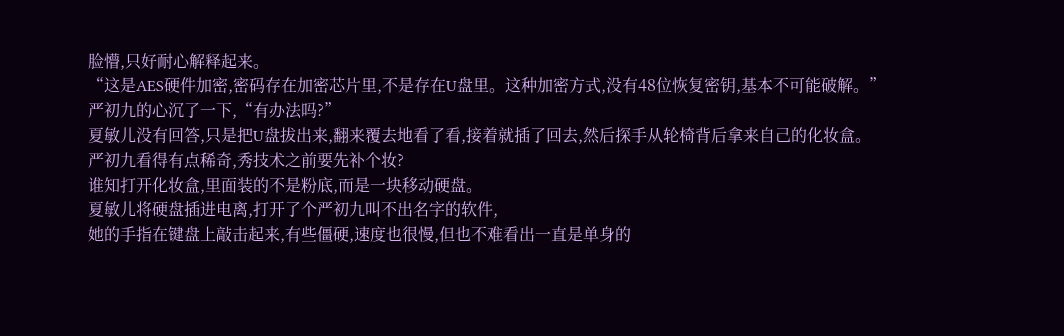脸懵,只好耐心解释起来。
“这是AES硬件加密,密码存在加密芯片里,不是存在U盘里。这种加密方式,没有48位恢复密钥,基本不可能破解。”
严初九的心沉了一下,“有办法吗?”
夏敏儿没有回答,只是把U盘拔出来,翻来覆去地看了看,接着就插了回去,然后探手从轮椅背后拿来自己的化妆盒。
严初九看得有点稀奇,秀技术之前要先补个妆?
谁知打开化妆盒,里面装的不是粉底,而是一块移动硬盘。
夏敏儿将硬盘插进电离,打开了个严初九叫不出名字的软件,
她的手指在键盘上敲击起来,有些僵硬,速度也很慢,但也不难看出一直是单身的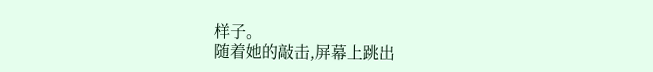样子。
随着她的敲击,屏幕上跳出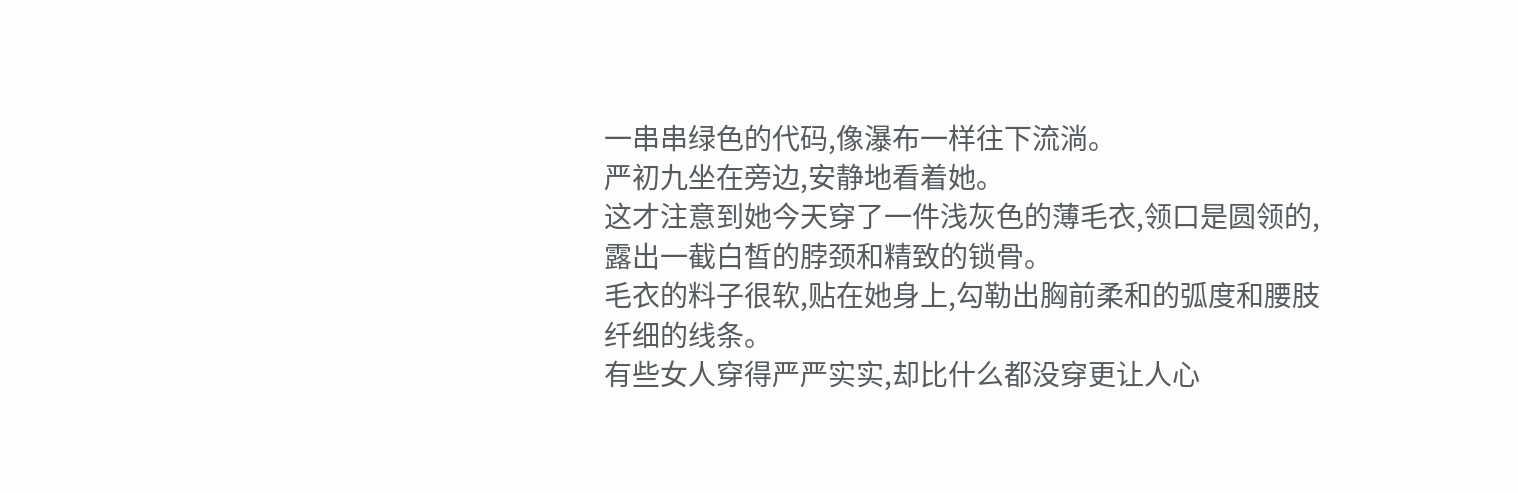一串串绿色的代码,像瀑布一样往下流淌。
严初九坐在旁边,安静地看着她。
这才注意到她今天穿了一件浅灰色的薄毛衣,领口是圆领的,露出一截白皙的脖颈和精致的锁骨。
毛衣的料子很软,贴在她身上,勾勒出胸前柔和的弧度和腰肢纤细的线条。
有些女人穿得严严实实,却比什么都没穿更让人心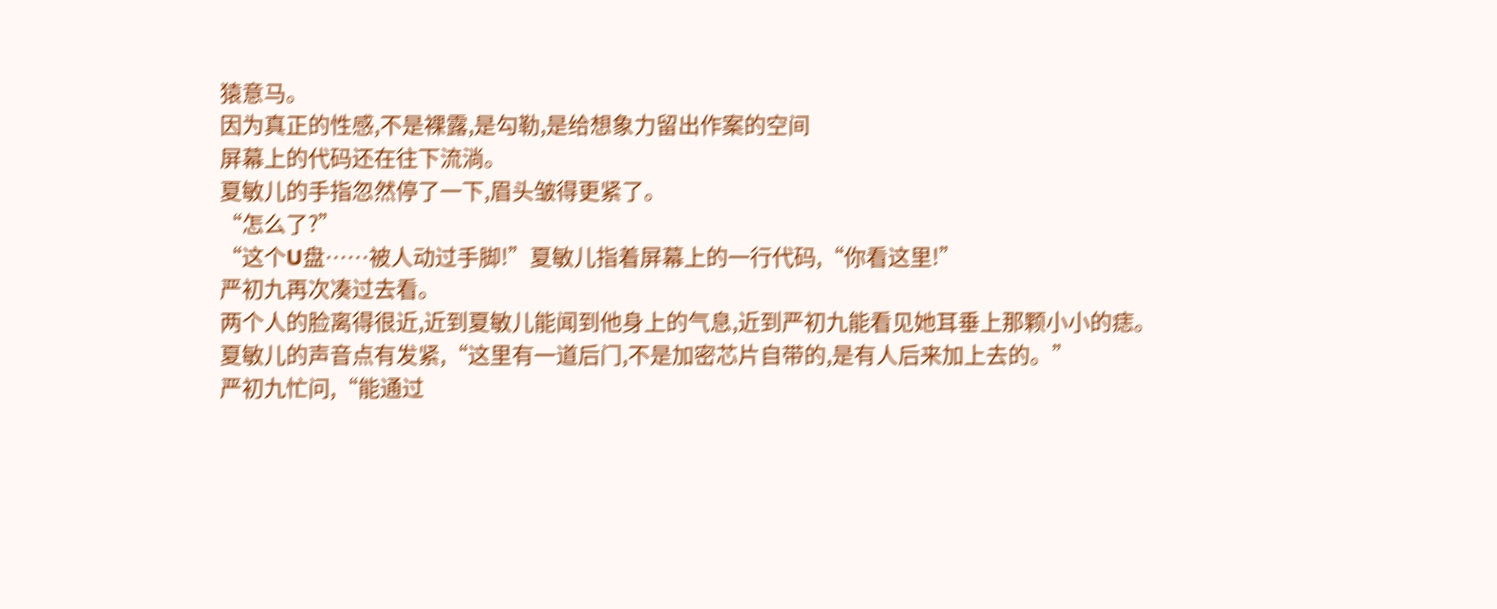猿意马。
因为真正的性感,不是裸露,是勾勒,是给想象力留出作案的空间
屏幕上的代码还在往下流淌。
夏敏儿的手指忽然停了一下,眉头皱得更紧了。
“怎么了?”
“这个U盘……被人动过手脚!”夏敏儿指着屏幕上的一行代码,“你看这里!”
严初九再次凑过去看。
两个人的脸离得很近,近到夏敏儿能闻到他身上的气息,近到严初九能看见她耳垂上那颗小小的痣。
夏敏儿的声音点有发紧,“这里有一道后门,不是加密芯片自带的,是有人后来加上去的。”
严初九忙问,“能通过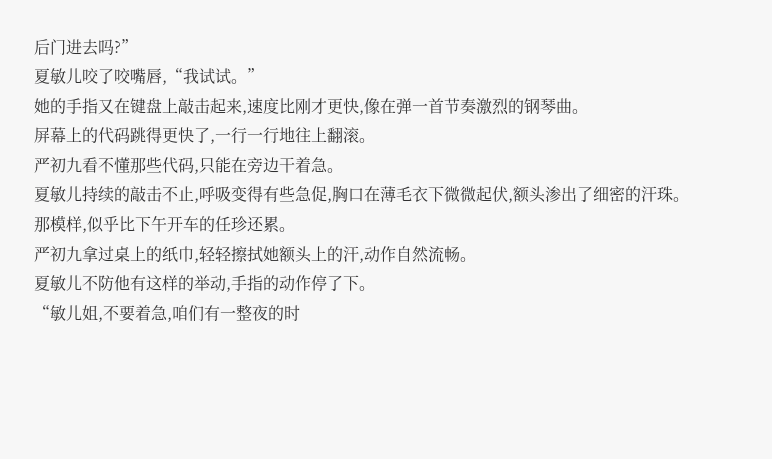后门进去吗?”
夏敏儿咬了咬嘴唇,“我试试。”
她的手指又在键盘上敲击起来,速度比刚才更快,像在弹一首节奏激烈的钢琴曲。
屏幕上的代码跳得更快了,一行一行地往上翻滚。
严初九看不懂那些代码,只能在旁边干着急。
夏敏儿持续的敲击不止,呼吸变得有些急促,胸口在薄毛衣下微微起伏,额头渗出了细密的汗珠。
那模样,似乎比下午开车的任珍还累。
严初九拿过桌上的纸巾,轻轻擦拭她额头上的汗,动作自然流畅。
夏敏儿不防他有这样的举动,手指的动作停了下。
“敏儿姐,不要着急,咱们有一整夜的时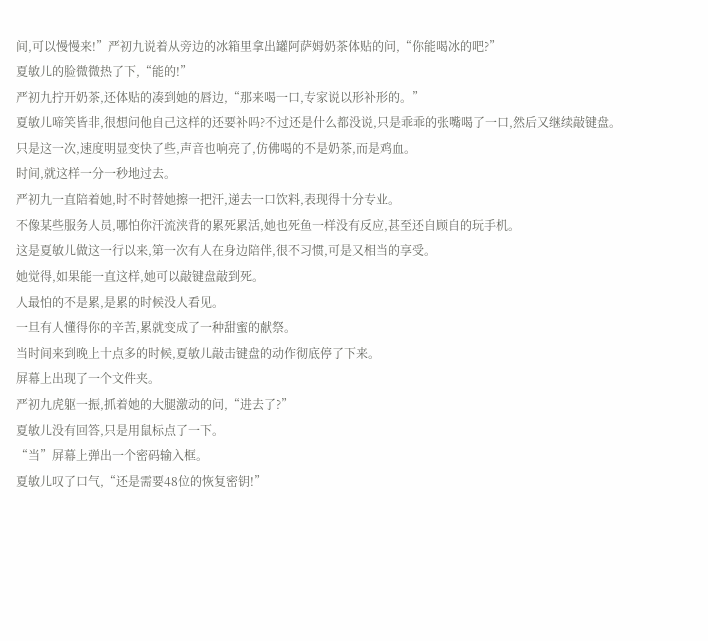间,可以慢慢来!”严初九说着从旁边的冰箱里拿出罐阿萨姆奶茶体贴的问,“你能喝冰的吧?”
夏敏儿的脸微微热了下,“能的!”
严初九拧开奶茶,还体贴的凑到她的唇边,“那来喝一口,专家说以形补形的。”
夏敏儿啼笑皆非,很想问他自己这样的还要补吗?不过还是什么都没说,只是乖乖的张嘴喝了一口,然后又继续敲键盘。
只是这一次,速度明显变快了些,声音也响亮了,仿佛喝的不是奶茶,而是鸡血。
时间,就这样一分一秒地过去。
严初九一直陪着她,时不时替她擦一把汗,递去一口饮料,表现得十分专业。
不像某些服务人员,哪怕你汗流浃背的累死累活,她也死鱼一样没有反应,甚至还自顾自的玩手机。
这是夏敏儿做这一行以来,第一次有人在身边陪伴,很不习惯,可是又相当的享受。
她觉得,如果能一直这样,她可以敲键盘敲到死。
人最怕的不是累,是累的时候没人看见。
一旦有人懂得你的辛苦,累就变成了一种甜蜜的献祭。
当时间来到晚上十点多的时候,夏敏儿敲击键盘的动作彻底停了下来。
屏幕上出现了一个文件夹。
严初九虎躯一振,抓着她的大腿激动的问,“进去了?”
夏敏儿没有回答,只是用鼠标点了一下。
“当”屏幕上弹出一个密码输入框。
夏敏儿叹了口气,“还是需要48位的恢复密钥!”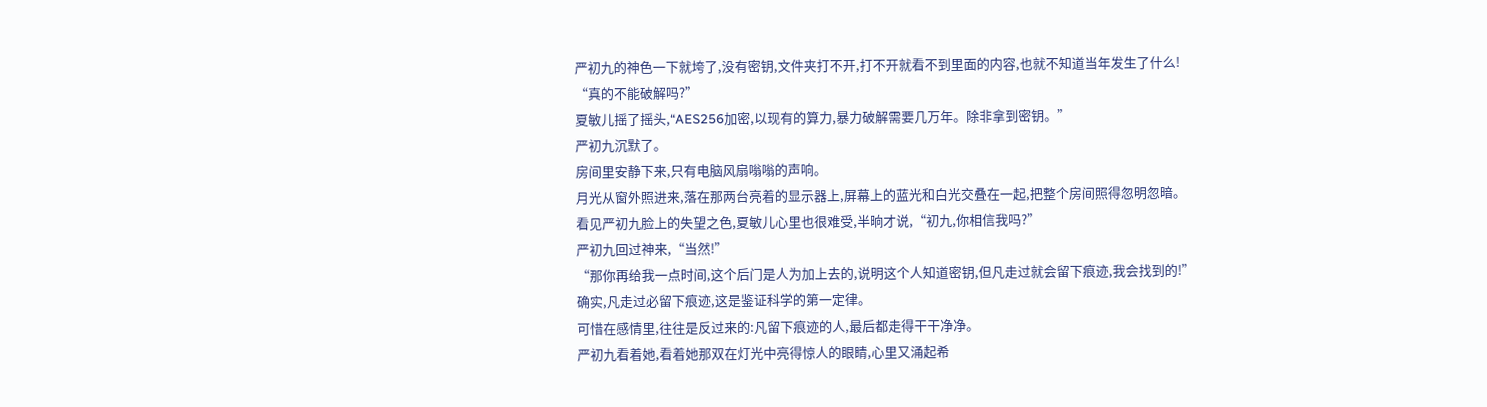严初九的神色一下就垮了,没有密钥,文件夹打不开,打不开就看不到里面的内容,也就不知道当年发生了什么!
“真的不能破解吗?”
夏敏儿摇了摇头,“AES256加密,以现有的算力,暴力破解需要几万年。除非拿到密钥。”
严初九沉默了。
房间里安静下来,只有电脑风扇嗡嗡的声响。
月光从窗外照进来,落在那两台亮着的显示器上,屏幕上的蓝光和白光交叠在一起,把整个房间照得忽明忽暗。
看见严初九脸上的失望之色,夏敏儿心里也很难受,半晌才说,“初九,你相信我吗?”
严初九回过神来,“当然!”
“那你再给我一点时间,这个后门是人为加上去的,说明这个人知道密钥,但凡走过就会留下痕迹,我会找到的!”
确实,凡走过必留下痕迹,这是鉴证科学的第一定律。
可惜在感情里,往往是反过来的:凡留下痕迹的人,最后都走得干干净净。
严初九看着她,看着她那双在灯光中亮得惊人的眼睛,心里又涌起希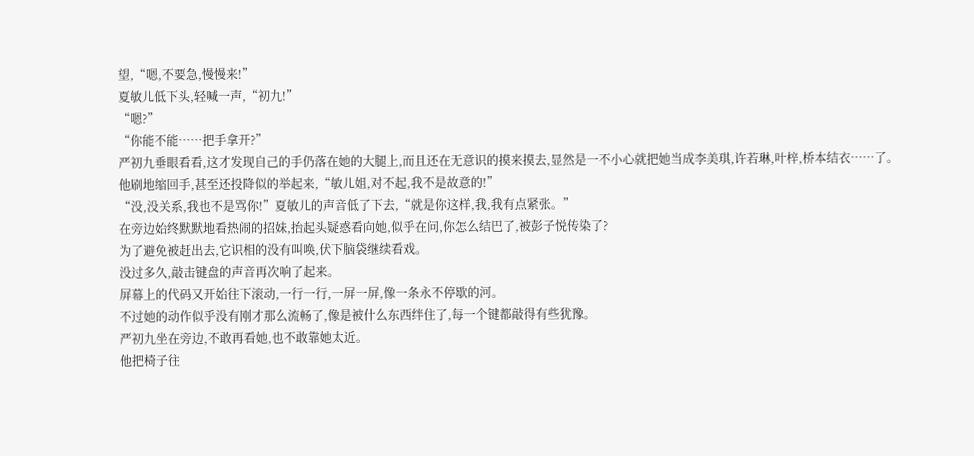望,“嗯,不要急,慢慢来!”
夏敏儿低下头,轻喊一声,“初九!”
“嗯?”
“你能不能……把手拿开?”
严初九垂眼看看,这才发现自己的手仍落在她的大腿上,而且还在无意识的摸来摸去,显然是一不小心就把她当成李美琪,许若琳,叶梓,桥本结衣……了。
他刷地缩回手,甚至还投降似的举起来,“敏儿姐,对不起,我不是故意的!”
“没,没关系,我也不是骂你!”夏敏儿的声音低了下去,“就是你这样,我,我有点紧张。”
在旁边始终默默地看热闹的招妹,抬起头疑惑看向她,似乎在问,你怎么结巴了,被彭子悦传染了?
为了避免被赶出去,它识相的没有叫唤,伏下脑袋继续看戏。
没过多久,敲击键盘的声音再次响了起来。
屏幕上的代码又开始往下滚动,一行一行,一屏一屏,像一条永不停歇的河。
不过她的动作似乎没有刚才那么流畅了,像是被什么东西绊住了,每一个键都敲得有些犹豫。
严初九坐在旁边,不敢再看她,也不敢靠她太近。
他把椅子往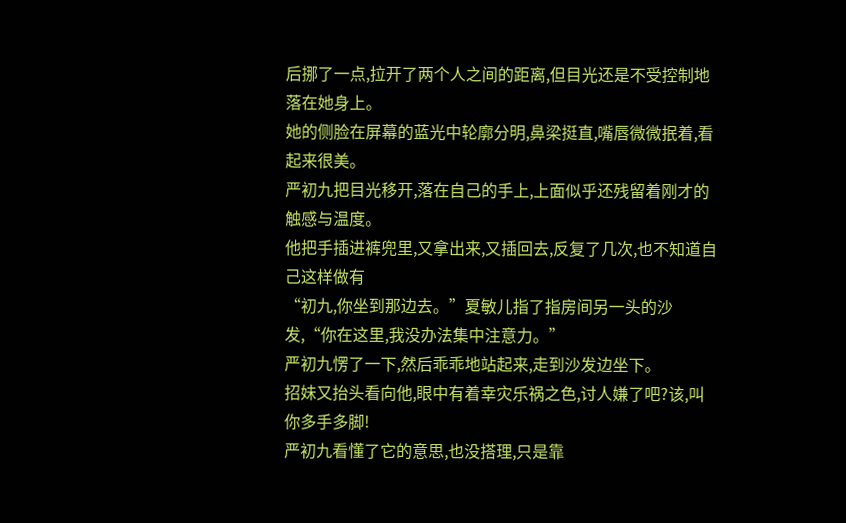后挪了一点,拉开了两个人之间的距离,但目光还是不受控制地落在她身上。
她的侧脸在屏幕的蓝光中轮廓分明,鼻梁挺直,嘴唇微微抿着,看起来很美。
严初九把目光移开,落在自己的手上,上面似乎还残留着刚才的触感与温度。
他把手插进裤兜里,又拿出来,又插回去,反复了几次,也不知道自己这样做有
“初九,你坐到那边去。”夏敏儿指了指房间另一头的沙发,“你在这里,我没办法集中注意力。”
严初九愣了一下,然后乖乖地站起来,走到沙发边坐下。
招妹又抬头看向他,眼中有着幸灾乐祸之色,讨人嫌了吧?该,叫你多手多脚!
严初九看懂了它的意思,也没搭理,只是靠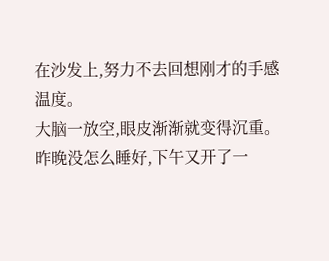在沙发上,努力不去回想刚才的手感温度。
大脑一放空,眼皮渐渐就变得沉重。
昨晚没怎么睡好,下午又开了一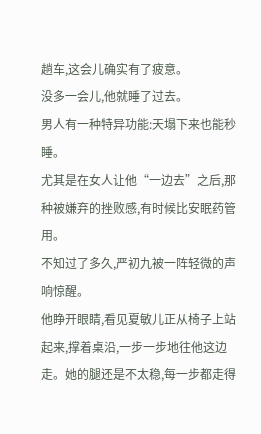趟车,这会儿确实有了疲意。
没多一会儿,他就睡了过去。
男人有一种特异功能:天塌下来也能秒睡。
尤其是在女人让他“一边去”之后,那种被嫌弃的挫败感,有时候比安眠药管用。
不知过了多久,严初九被一阵轻微的声响惊醒。
他睁开眼睛,看见夏敏儿正从椅子上站起来,撑着桌沿,一步一步地往他这边走。她的腿还是不太稳,每一步都走得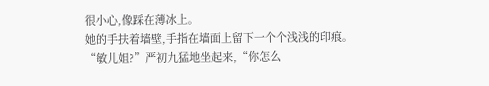很小心,像踩在薄冰上。
她的手扶着墙壁,手指在墙面上留下一个个浅浅的印痕。
“敏儿姐?”严初九猛地坐起来,“你怎么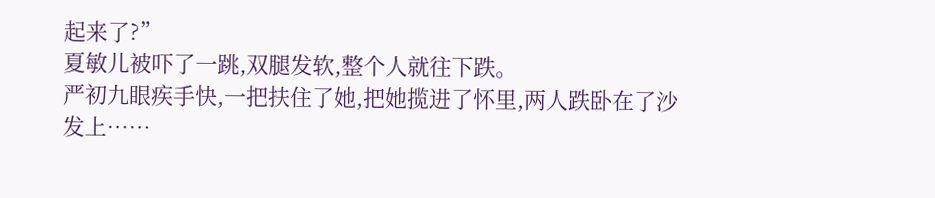起来了?”
夏敏儿被吓了一跳,双腿发软,整个人就往下跌。
严初九眼疾手快,一把扶住了她,把她揽进了怀里,两人跌卧在了沙发上……